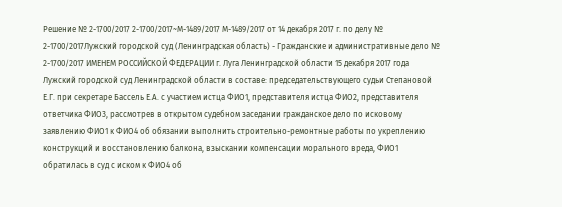Решение № 2-1700/2017 2-1700/2017~М-1489/2017 М-1489/2017 от 14 декабря 2017 г. по делу № 2-1700/2017Лужский городской суд (Ленинградская область) - Гражданские и административные дело № 2-1700/2017 ИМЕНЕМ РОССИЙСКОЙ ФЕДЕРАЦИИ г. Луга Ленинградской области 15 декабря 2017 года Лужский городской суд Ленинградской области в составе: председательствующего судьи Степановой Е.Г. при секретаре Бассель Е.А. с участием истца ФИО1, представителя истца ФИО2, представителя ответчика ФИО3, рассмотрев в открытом судебном заседании гражданское дело по исковому заявлению ФИО1 к ФИО4 об обязании выполнить строительно-ремонтные работы по укреплению конструкций и восстановлению балкона, взыскании компенсации морального вреда, ФИО1 обратилась в суд с иском к ФИО4 об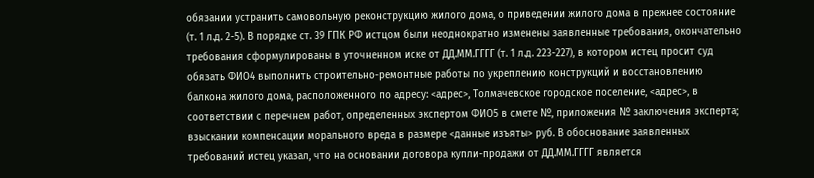обязании устранить самовольную реконструкцию жилого дома, о приведении жилого дома в прежнее состояние (т. 1 л.д. 2-5). В порядке ст. 39 ГПК РФ истцом были неоднократно изменены заявленные требования, окончательно требования сформулированы в уточненном иске от ДД.ММ.ГГГГ (т. 1 л.д. 223-227), в котором истец просит суд обязать ФИО4 выполнить строительно-ремонтные работы по укреплению конструкций и восстановлению балкона жилого дома, расположенного по адресу: <адрес>, Толмачевское городское поселение, <адрес>, в соответствии с перечнем работ, определенных экспертом ФИО5 в смете №, приложения № заключения эксперта; взыскании компенсации морального вреда в размере <данные изъяты> руб. В обоснование заявленных требований истец указал, что на основании договора купли-продажи от ДД.ММ.ГГГГ является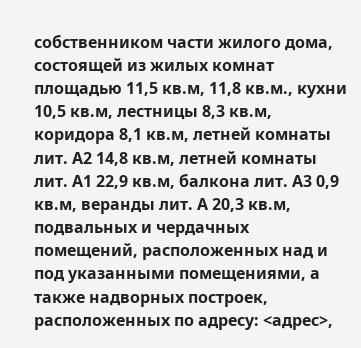собственником части жилого дома, состоящей из жилых комнат площадью 11,5 кв.м, 11,8 кв.м., кухни 10,5 кв.м, лестницы 8,3 кв.м, коридора 8,1 кв.м, летней комнаты лит. А2 14,8 кв.м, летней комнаты лит. А1 22,9 кв.м, балкона лит. А3 0,9 кв.м, веранды лит. А 20,3 кв.м, подвальных и чердачных помещений, расположенных над и под указанными помещениями, а также надворных построек, расположенных по адресу: <адрес>,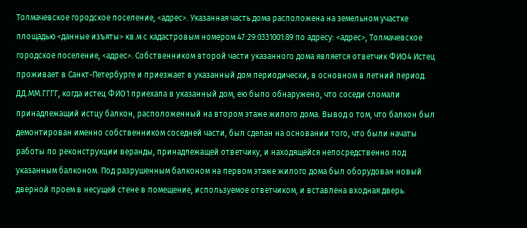Толмачевское городское поселение, <адрес>. Указанная часть дома расположена на земельном участке площадью <данные изъяты> кв.м с кадастровым номером 47:29:0331001:89 по адресу: <адрес>, Толмачевское городское поселение, <адрес>. Собственником второй части указанного дома является ответчик ФИО4 Истец проживает в Санкт-Петербурге и приезжает в указанный дом периодически, в основном в летний период. ДД.ММ.ГГГГ, когда истец ФИО1 приехала в указанный дом, ею было обнаружено, что соседи сломали принадлежащий истцу балкон, расположенный на втором этаже жилого дома. Вывод о том, что балкон был демонтирован именно собственником соседней части, был сделан на основании того, что были начаты работы по реконструкции веранды, принадлежащей ответчику, и находящейся непосредственно под указанным балконом. Под разрушенным балконом на первом этаже жилого дома был оборудован новый дверной проем в несущей стене в помещение, используемое ответчиком, и вставлена входная дверь.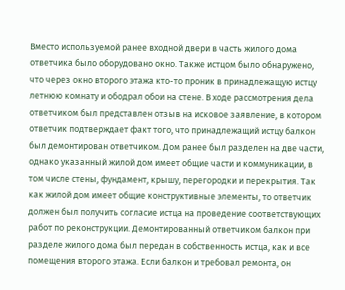Вместо используемой ранее входной двери в часть жилого дома ответчика было оборудовано окно. Также истцом было обнаружено, что через окно второго этажа кто-то проник в принадлежащую истцу летнюю комнату и ободрал обои на стене. В ходе рассмотрения дела ответчиком был представлен отзыв на исковое заявление, в котором ответчик подтверждает факт того, что принадлежащий истцу балкон был демонтирован ответчиком. Дом ранее был разделен на две части, однако указанный жилой дом имеет общие части и коммуникации, в том числе стены, фундамент, крышу, перегородки и перекрытия. Так как жилой дом имеет общие конструктивные элементы, то ответчик должен был получить согласие истца на проведение соответствующих работ по реконструкции. Демонтированный ответчиком балкон при разделе жилого дома был передан в собственность истца, как и все помещения второго этажа. Если балкон и требовал ремонта, он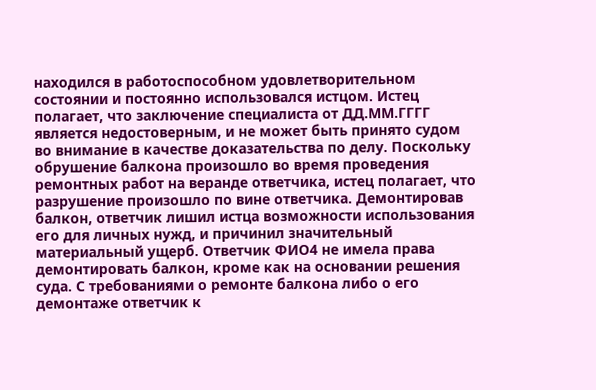находился в работоспособном удовлетворительном состоянии и постоянно использовался истцом. Истец полагает, что заключение специалиста от ДД.ММ.ГГГГ является недостоверным, и не может быть принято судом во внимание в качестве доказательства по делу. Поскольку обрушение балкона произошло во время проведения ремонтных работ на веранде ответчика, истец полагает, что разрушение произошло по вине ответчика. Демонтировав балкон, ответчик лишил истца возможности использования его для личных нужд, и причинил значительный материальный ущерб. Ответчик ФИО4 не имела права демонтировать балкон, кроме как на основании решения суда. С требованиями о ремонте балкона либо о его демонтаже ответчик к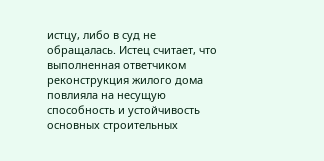истцу, либо в суд не обращалась. Истец считает, что выполненная ответчиком реконструкция жилого дома повлияла на несущую способность и устойчивость основных строительных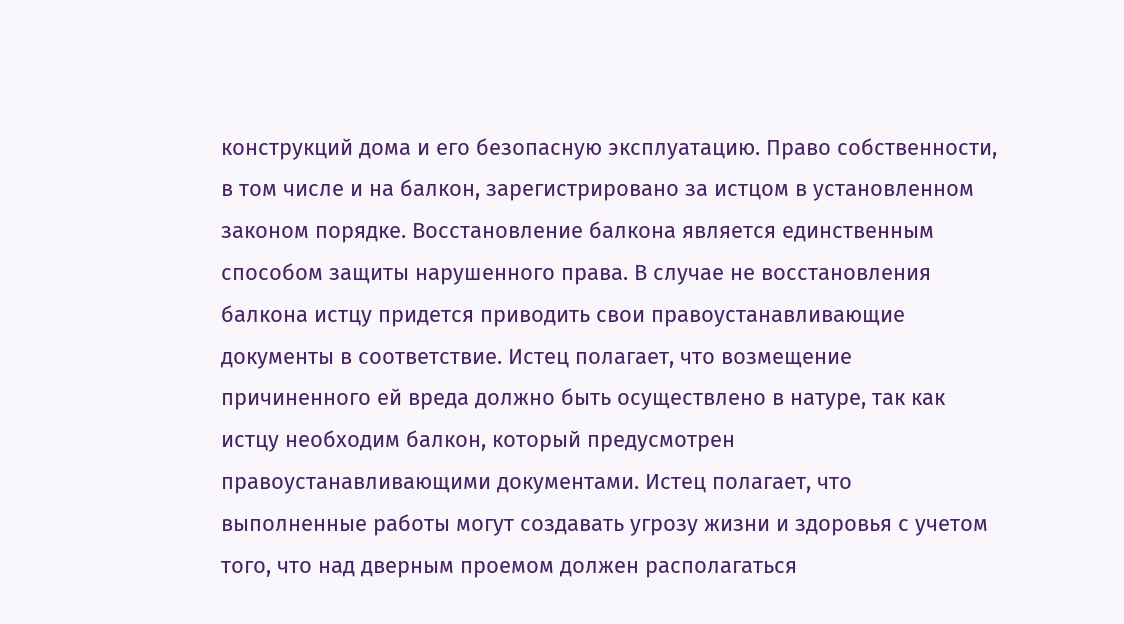конструкций дома и его безопасную эксплуатацию. Право собственности, в том числе и на балкон, зарегистрировано за истцом в установленном законом порядке. Восстановление балкона является единственным способом защиты нарушенного права. В случае не восстановления балкона истцу придется приводить свои правоустанавливающие документы в соответствие. Истец полагает, что возмещение причиненного ей вреда должно быть осуществлено в натуре, так как истцу необходим балкон, который предусмотрен правоустанавливающими документами. Истец полагает, что выполненные работы могут создавать угрозу жизни и здоровья с учетом того, что над дверным проемом должен располагаться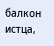балкон истца,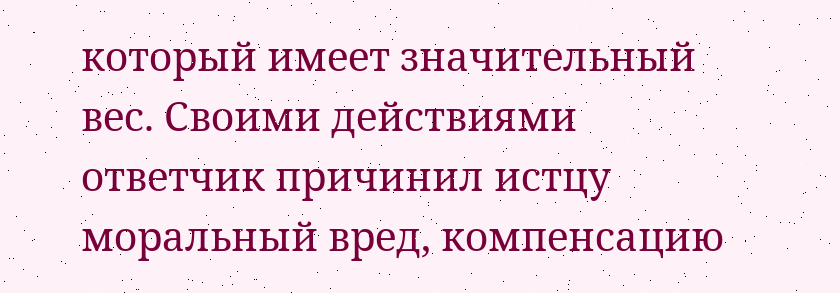который имеет значительный вес. Своими действиями ответчик причинил истцу моральный вред, компенсацию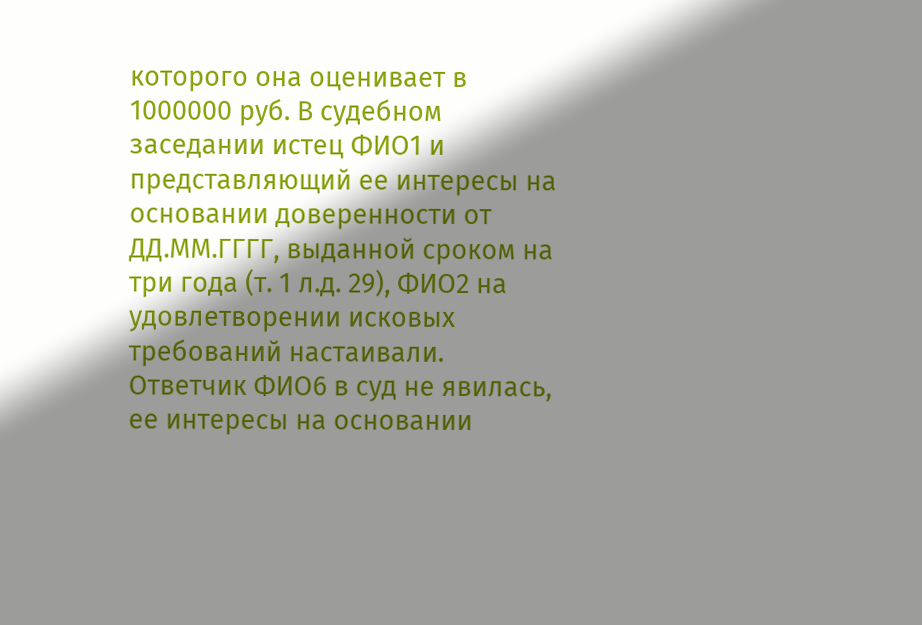которого она оценивает в 1000000 руб. В судебном заседании истец ФИО1 и представляющий ее интересы на основании доверенности от ДД.ММ.ГГГГ, выданной сроком на три года (т. 1 л.д. 29), ФИО2 на удовлетворении исковых требований настаивали. Ответчик ФИО6 в суд не явилась, ее интересы на основании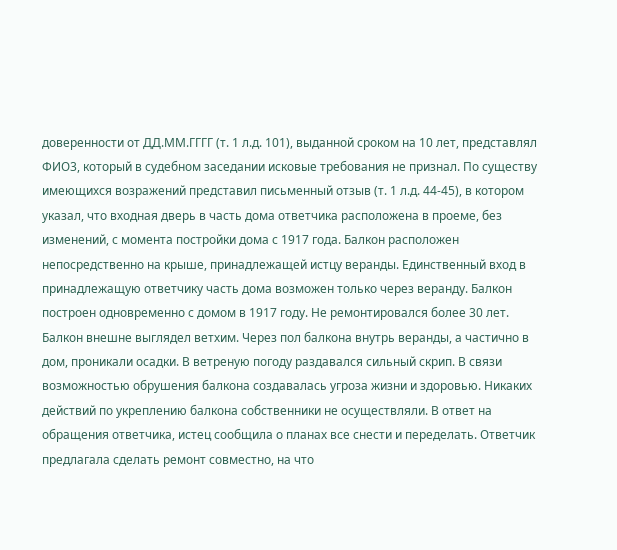доверенности от ДД.ММ.ГГГГ (т. 1 л.д. 101), выданной сроком на 10 лет, представлял ФИО3, который в судебном заседании исковые требования не признал. По существу имеющихся возражений представил письменный отзыв (т. 1 л.д. 44-45), в котором указал, что входная дверь в часть дома ответчика расположена в проеме, без изменений, с момента постройки дома с 1917 года. Балкон расположен непосредственно на крыше, принадлежащей истцу веранды. Единственный вход в принадлежащую ответчику часть дома возможен только через веранду. Балкон построен одновременно с домом в 1917 году. Не ремонтировался более 30 лет. Балкон внешне выглядел ветхим. Через пол балкона внутрь веранды, а частично в дом, проникали осадки. В ветреную погоду раздавался сильный скрип. В связи возможностью обрушения балкона создавалась угроза жизни и здоровью. Никаких действий по укреплению балкона собственники не осуществляли. В ответ на обращения ответчика, истец сообщила о планах все снести и переделать. Ответчик предлагала сделать ремонт совместно, на что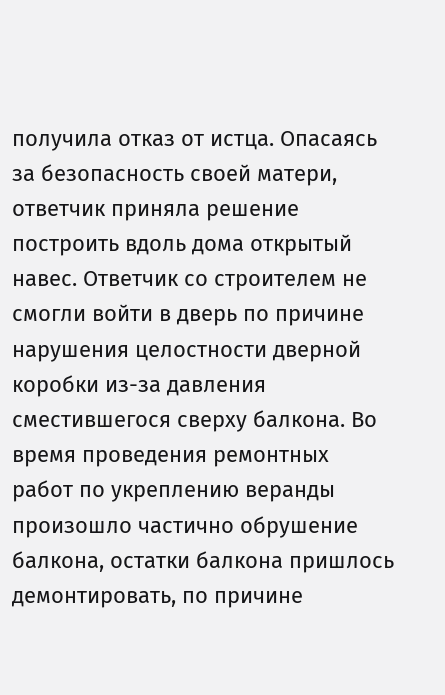получила отказ от истца. Опасаясь за безопасность своей матери, ответчик приняла решение построить вдоль дома открытый навес. Ответчик со строителем не смогли войти в дверь по причине нарушения целостности дверной коробки из-за давления сместившегося сверху балкона. Во время проведения ремонтных работ по укреплению веранды произошло частично обрушение балкона, остатки балкона пришлось демонтировать, по причине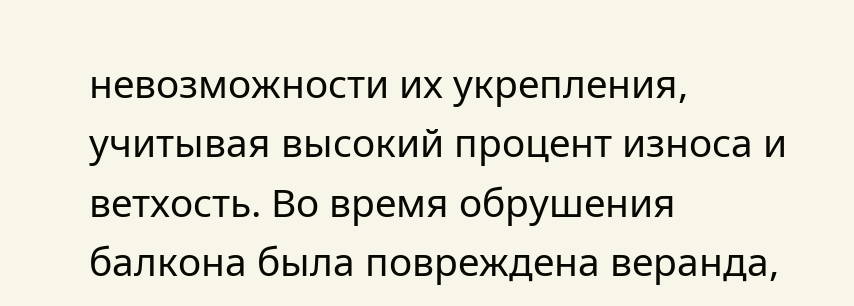невозможности их укрепления, учитывая высокий процент износа и ветхость. Во время обрушения балкона была повреждена веранда,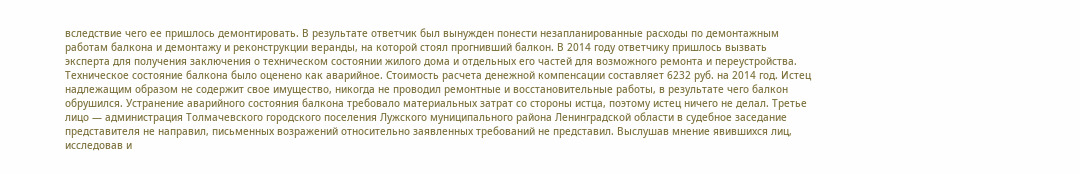вследствие чего ее пришлось демонтировать. В результате ответчик был вынужден понести незапланированные расходы по демонтажным работам балкона и демонтажу и реконструкции веранды, на которой стоял прогнивший балкон. В 2014 году ответчику пришлось вызвать эксперта для получения заключения о техническом состоянии жилого дома и отдельных его частей для возможного ремонта и переустройства. Техническое состояние балкона было оценено как аварийное. Стоимость расчета денежной компенсации составляет 6232 руб. на 2014 год. Истец надлежащим образом не содержит свое имущество, никогда не проводил ремонтные и восстановительные работы, в результате чего балкон обрушился. Устранение аварийного состояния балкона требовало материальных затрат со стороны истца, поэтому истец ничего не делал. Третье лицо — администрация Толмачевского городского поселения Лужского муниципального района Ленинградской области в судебное заседание представителя не направил, письменных возражений относительно заявленных требований не представил. Выслушав мнение явившихся лиц, исследовав и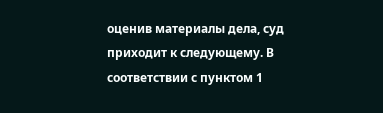оценив материалы дела, суд приходит к следующему. В соответствии с пунктом 1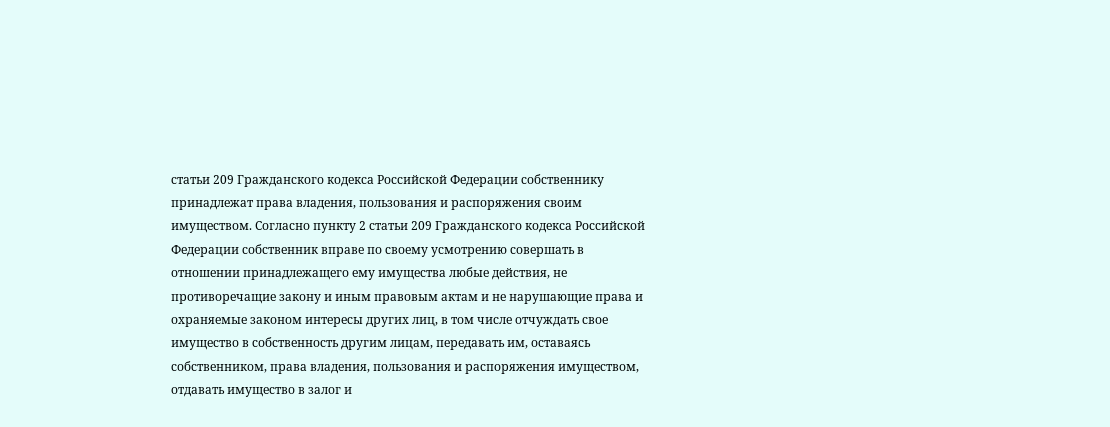статьи 209 Гражданского кодекса Российской Федерации собственнику принадлежат права владения, пользования и распоряжения своим имуществом. Согласно пункту 2 статьи 209 Гражданского кодекса Российской Федерации собственник вправе по своему усмотрению совершать в отношении принадлежащего ему имущества любые действия, не противоречащие закону и иным правовым актам и не нарушающие права и охраняемые законом интересы других лиц, в том числе отчуждать свое имущество в собственность другим лицам, передавать им, оставаясь собственником, права владения, пользования и распоряжения имуществом, отдавать имущество в залог и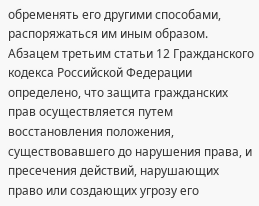обременять его другими способами, распоряжаться им иным образом. Абзацем третьим статьи 12 Гражданского кодекса Российской Федерации определено, что защита гражданских прав осуществляется путем восстановления положения, существовавшего до нарушения права, и пресечения действий, нарушающих право или создающих угрозу его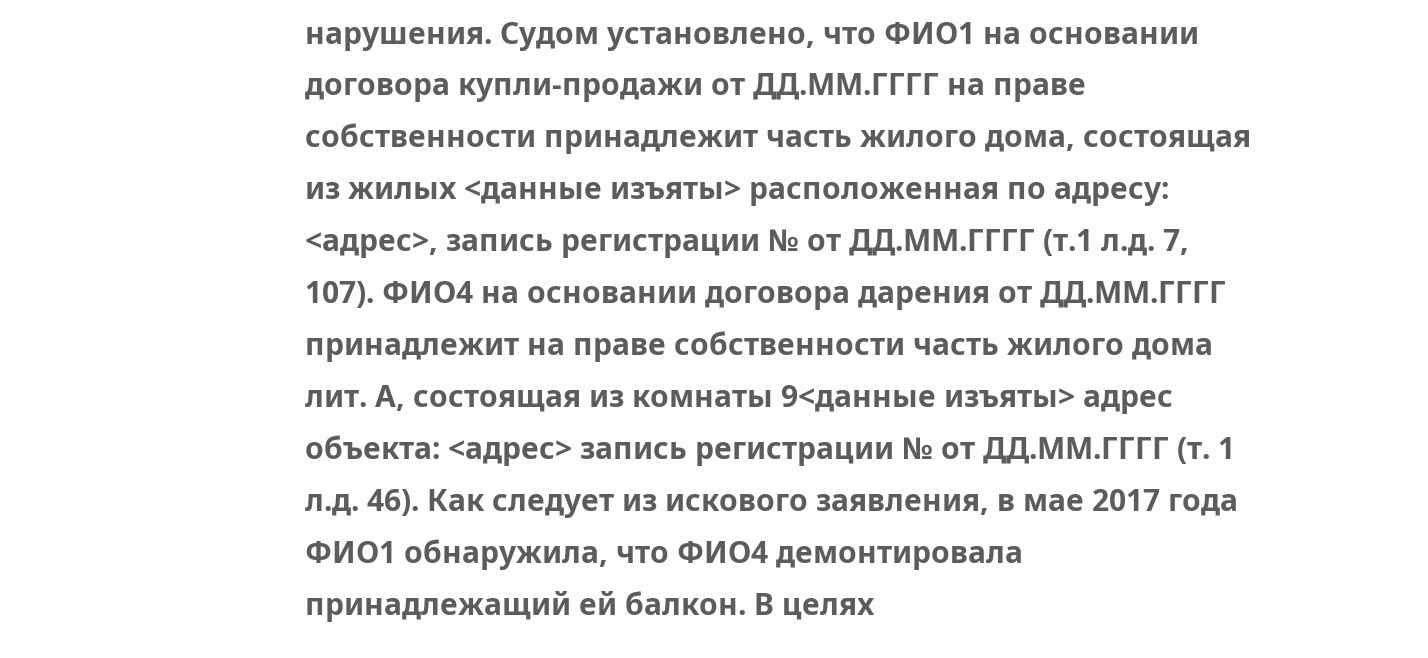нарушения. Судом установлено, что ФИО1 на основании договора купли-продажи от ДД.ММ.ГГГГ на праве собственности принадлежит часть жилого дома, состоящая из жилых <данные изъяты> расположенная по адресу: <адрес>, запись регистрации № от ДД.ММ.ГГГГ (т.1 л.д. 7, 107). ФИО4 на основании договора дарения от ДД.ММ.ГГГГ принадлежит на праве собственности часть жилого дома лит. А, состоящая из комнаты 9<данные изъяты> адрес объекта: <адрес> запись регистрации № от ДД.ММ.ГГГГ (т. 1 л.д. 46). Как следует из искового заявления, в мае 2017 года ФИО1 обнаружила, что ФИО4 демонтировала принадлежащий ей балкон. В целях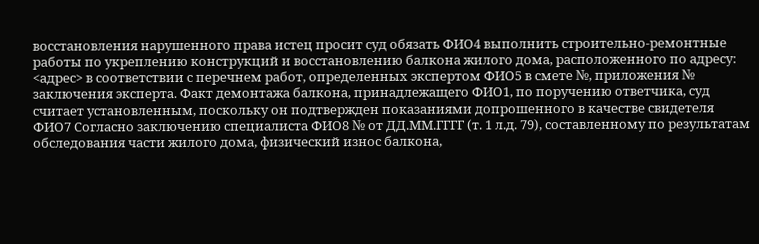восстановления нарушенного права истец просит суд обязать ФИО4 выполнить строительно-ремонтные работы по укреплению конструкций и восстановлению балкона жилого дома, расположенного по адресу: <адрес> в соответствии с перечнем работ, определенных экспертом ФИО5 в смете №, приложения № заключения эксперта. Факт демонтажа балкона, принадлежащего ФИО1, по поручению ответчика, суд считает установленным, поскольку он подтвержден показаниями допрошенного в качестве свидетеля ФИО7 Согласно заключению специалиста ФИО8 № от ДД.ММ.ГГГГ (т. 1 л.д. 79), составленному по результатам обследования части жилого дома, физический износ балкона,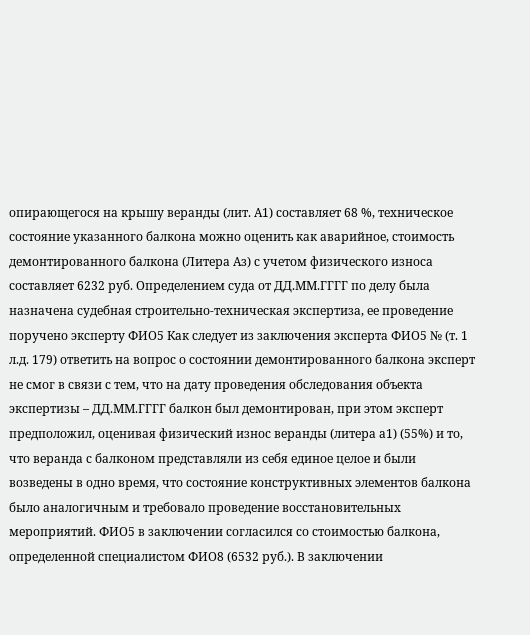опирающегося на крышу веранды (лит. А1) составляет 68 %, техническое состояние указанного балкона можно оценить как аварийное, стоимость демонтированного балкона (Литера Аз) с учетом физического износа составляет 6232 руб. Определением суда от ДД.ММ.ГГГГ по делу была назначена судебная строительно-техническая экспертиза, ее проведение поручено эксперту ФИО5 Как следует из заключения эксперта ФИО5 № (т. 1 л.д. 179) ответить на вопрос о состоянии демонтированного балкона эксперт не смог в связи с тем, что на дату проведения обследования объекта экспертизы – ДД.ММ.ГГГГ балкон был демонтирован, при этом эксперт предположил, оценивая физический износ веранды (литера а1) (55%) и то, что веранда с балконом представляли из себя единое целое и были возведены в одно время, что состояние конструктивных элементов балкона было аналогичным и требовало проведение восстановительных мероприятий. ФИО5 в заключении согласился со стоимостью балкона, определенной специалистом ФИО8 (6532 руб.). В заключении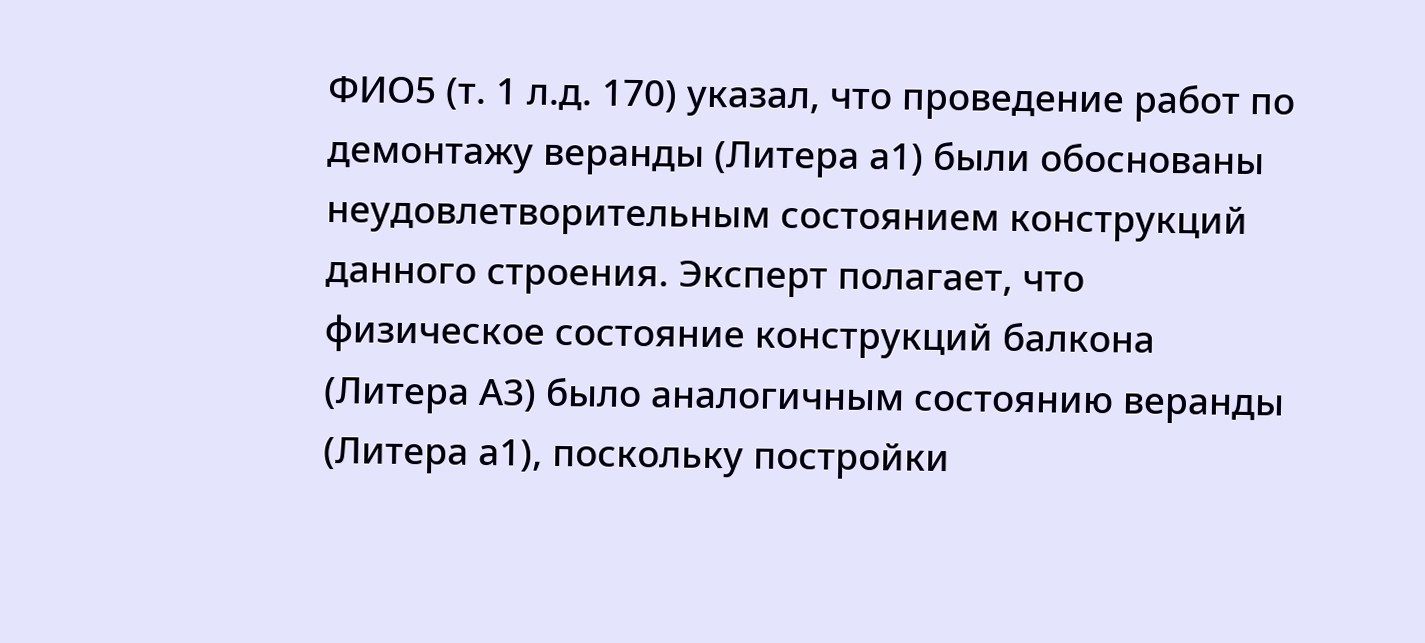ФИО5 (т. 1 л.д. 170) указал, что проведение работ по демонтажу веранды (Литера а1) были обоснованы неудовлетворительным состоянием конструкций данного строения. Эксперт полагает, что физическое состояние конструкций балкона (Литера А3) было аналогичным состоянию веранды (Литера а1), поскольку постройки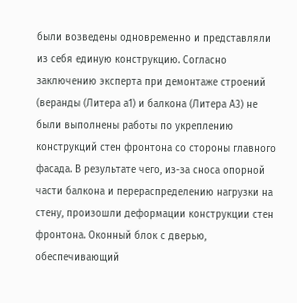были возведены одновременно и представляли из себя единую конструкцию. Согласно заключению эксперта при демонтаже строений (веранды (Литера а1) и балкона (Литера А3) не были выполнены работы по укреплению конструкций стен фронтона со стороны главного фасада. В результате чего, из-за сноса опорной части балкона и перераспределению нагрузки на стену, произошли деформации конструкции стен фронтона. Оконный блок с дверью, обеспечивающий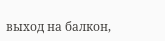выход на балкон,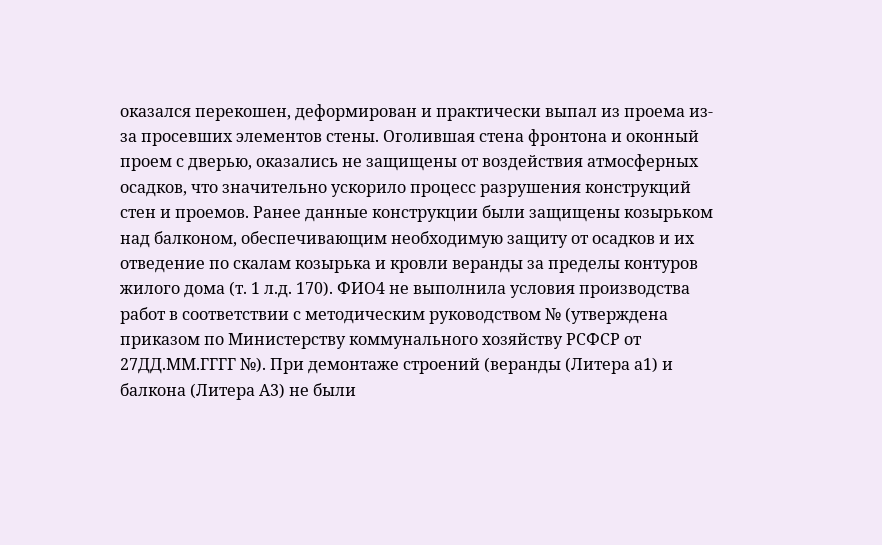оказался перекошен, деформирован и практически выпал из проема из-за просевших элементов стены. Оголившая стена фронтона и оконный проем с дверью, оказались не защищены от воздействия атмосферных осадков, что значительно ускорило процесс разрушения конструкций стен и проемов. Ранее данные конструкции были защищены козырьком над балконом, обеспечивающим необходимую защиту от осадков и их отведение по скалам козырька и кровли веранды за пределы контуров жилого дома (т. 1 л.д. 170). ФИО4 не выполнила условия производства работ в соответствии с методическим руководством № (утверждена приказом по Министерству коммунального хозяйству РСФСР от 27ДД.ММ.ГГГГ №). При демонтаже строений (веранды (Литера а1) и балкона (Литера А3) не были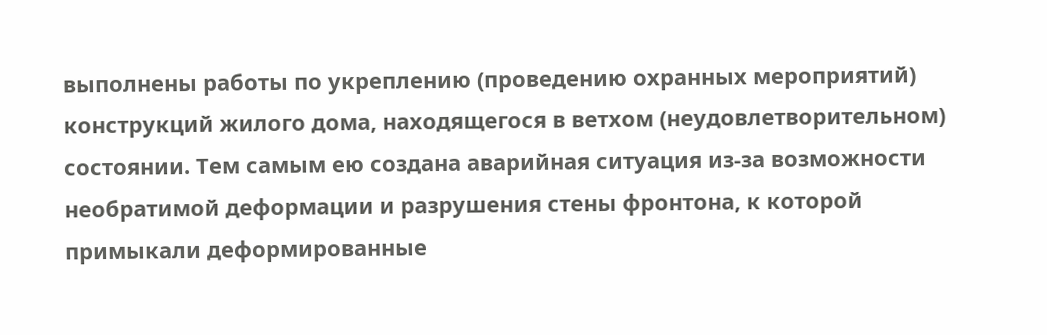выполнены работы по укреплению (проведению охранных мероприятий) конструкций жилого дома, находящегося в ветхом (неудовлетворительном) состоянии. Тем самым ею создана аварийная ситуация из-за возможности необратимой деформации и разрушения стены фронтона, к которой примыкали деформированные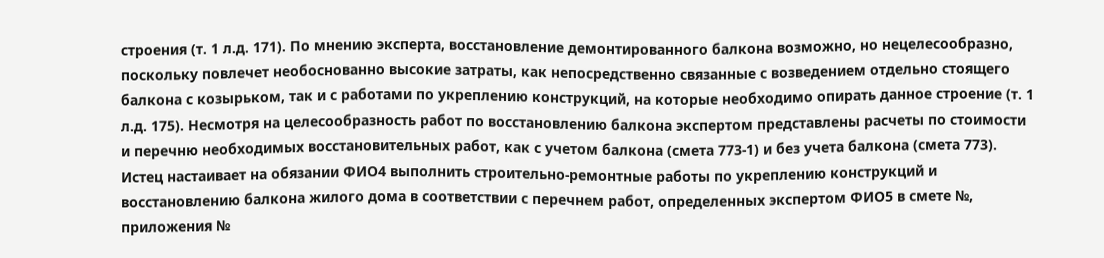строения (т. 1 л.д. 171). По мнению эксперта, восстановление демонтированного балкона возможно, но нецелесообразно, поскольку повлечет необоснованно высокие затраты, как непосредственно связанные с возведением отдельно стоящего балкона с козырьком, так и с работами по укреплению конструкций, на которые необходимо опирать данное строение (т. 1 л.д. 175). Несмотря на целесообразность работ по восстановлению балкона экспертом представлены расчеты по стоимости и перечню необходимых восстановительных работ, как с учетом балкона (смета 773-1) и без учета балкона (смета 773). Истец настаивает на обязании ФИО4 выполнить строительно-ремонтные работы по укреплению конструкций и восстановлению балкона жилого дома в соответствии с перечнем работ, определенных экспертом ФИО5 в смете №, приложения №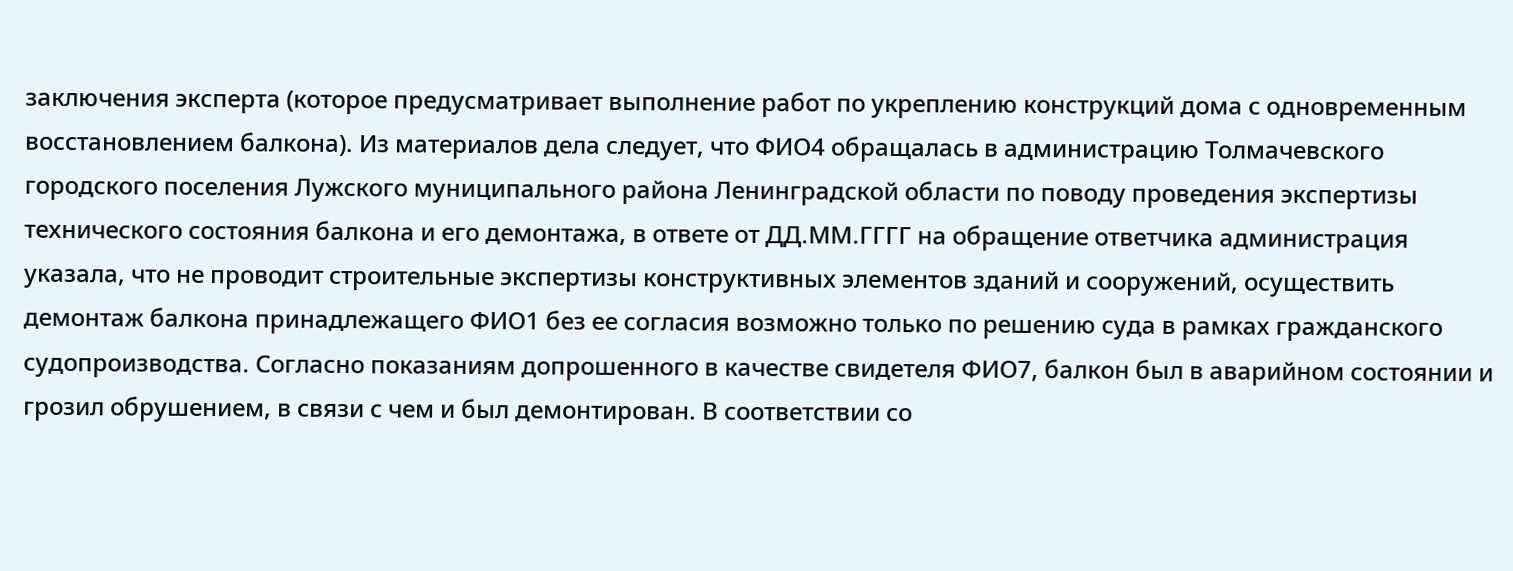заключения эксперта (которое предусматривает выполнение работ по укреплению конструкций дома с одновременным восстановлением балкона). Из материалов дела следует, что ФИО4 обращалась в администрацию Толмачевского городского поселения Лужского муниципального района Ленинградской области по поводу проведения экспертизы технического состояния балкона и его демонтажа, в ответе от ДД.ММ.ГГГГ на обращение ответчика администрация указала, что не проводит строительные экспертизы конструктивных элементов зданий и сооружений, осуществить демонтаж балкона принадлежащего ФИО1 без ее согласия возможно только по решению суда в рамках гражданского судопроизводства. Согласно показаниям допрошенного в качестве свидетеля ФИО7, балкон был в аварийном состоянии и грозил обрушением, в связи с чем и был демонтирован. В соответствии со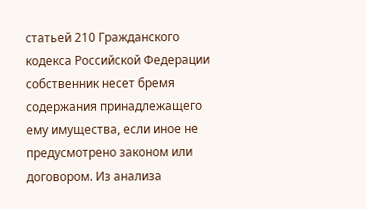статьей 210 Гражданского кодекса Российской Федерации собственник несет бремя содержания принадлежащего ему имущества, если иное не предусмотрено законом или договором. Из анализа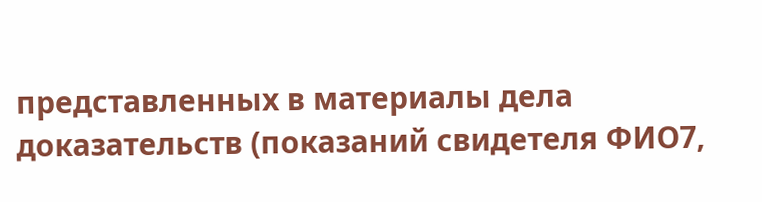представленных в материалы дела доказательств (показаний свидетеля ФИО7,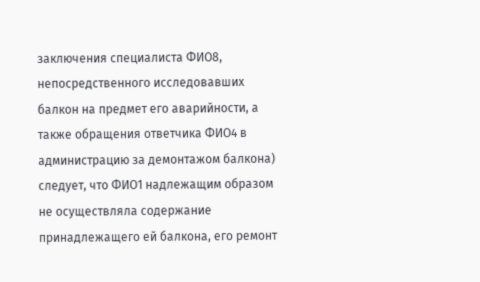заключения специалиста ФИО8, непосредственного исследовавших балкон на предмет его аварийности, а также обращения ответчика ФИО4 в администрацию за демонтажом балкона) следует, что ФИО1 надлежащим образом не осуществляла содержание принадлежащего ей балкона, его ремонт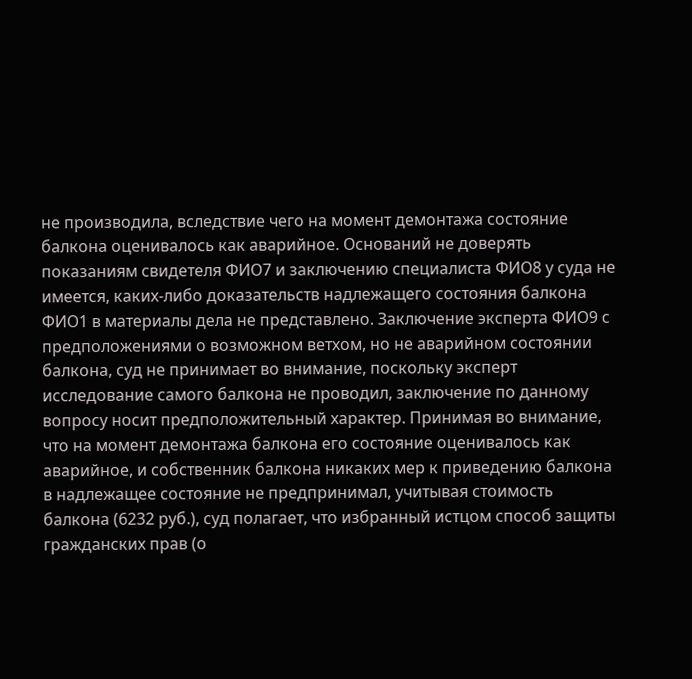не производила, вследствие чего на момент демонтажа состояние балкона оценивалось как аварийное. Оснований не доверять показаниям свидетеля ФИО7 и заключению специалиста ФИО8 у суда не имеется, каких-либо доказательств надлежащего состояния балкона ФИО1 в материалы дела не представлено. Заключение эксперта ФИО9 с предположениями о возможном ветхом, но не аварийном состоянии балкона, суд не принимает во внимание, поскольку эксперт исследование самого балкона не проводил, заключение по данному вопросу носит предположительный характер. Принимая во внимание, что на момент демонтажа балкона его состояние оценивалось как аварийное, и собственник балкона никаких мер к приведению балкона в надлежащее состояние не предпринимал, учитывая стоимость балкона (6232 руб.), суд полагает, что избранный истцом способ защиты гражданских прав (о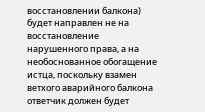восстановлении балкона) будет направлен не на восстановление нарушенного права, а на необоснованное обогащение истца, поскольку взамен ветхого аварийного балкона ответчик должен будет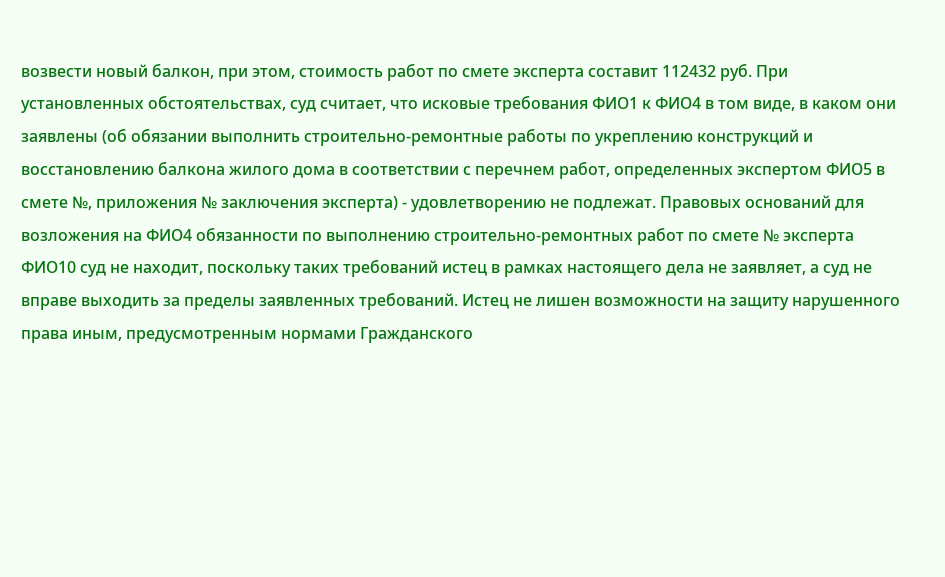возвести новый балкон, при этом, стоимость работ по смете эксперта составит 112432 руб. При установленных обстоятельствах, суд считает, что исковые требования ФИО1 к ФИО4 в том виде, в каком они заявлены (об обязании выполнить строительно-ремонтные работы по укреплению конструкций и восстановлению балкона жилого дома в соответствии с перечнем работ, определенных экспертом ФИО5 в смете №, приложения № заключения эксперта) - удовлетворению не подлежат. Правовых оснований для возложения на ФИО4 обязанности по выполнению строительно-ремонтных работ по смете № эксперта ФИО10 суд не находит, поскольку таких требований истец в рамках настоящего дела не заявляет, а суд не вправе выходить за пределы заявленных требований. Истец не лишен возможности на защиту нарушенного права иным, предусмотренным нормами Гражданского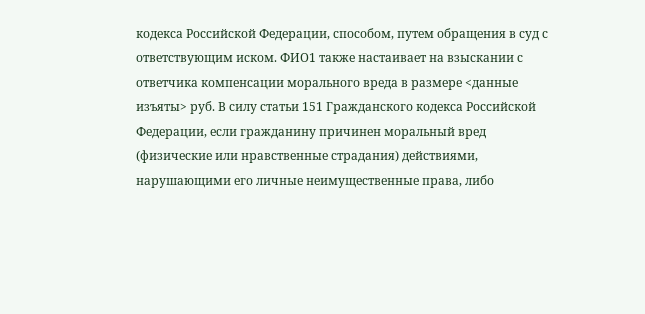кодекса Российской Федерации, способом, путем обращения в суд с ответствующим иском. ФИО1 также настаивает на взыскании с ответчика компенсации морального вреда в размере <данные изъяты> руб. В силу статьи 151 Гражданского кодекса Российской Федерации, если гражданину причинен моральный вред (физические или нравственные страдания) действиями, нарушающими его личные неимущественные права, либо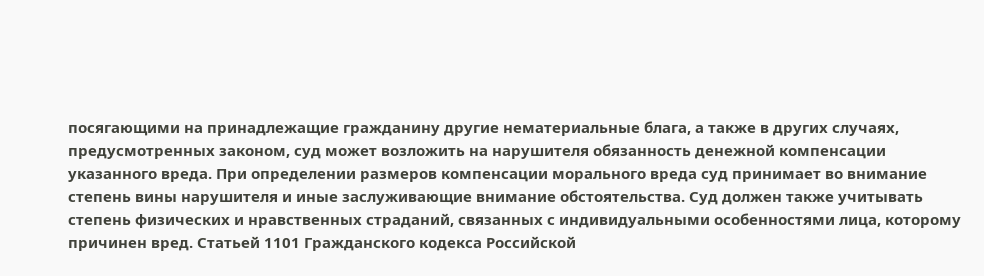посягающими на принадлежащие гражданину другие нематериальные блага, а также в других случаях, предусмотренных законом, суд может возложить на нарушителя обязанность денежной компенсации указанного вреда. При определении размеров компенсации морального вреда суд принимает во внимание степень вины нарушителя и иные заслуживающие внимание обстоятельства. Суд должен также учитывать степень физических и нравственных страданий, связанных с индивидуальными особенностями лица, которому причинен вред. Статьей 1101 Гражданского кодекса Российской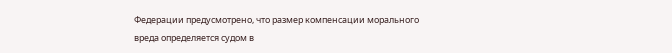Федерации предусмотрено, что размер компенсации морального вреда определяется судом в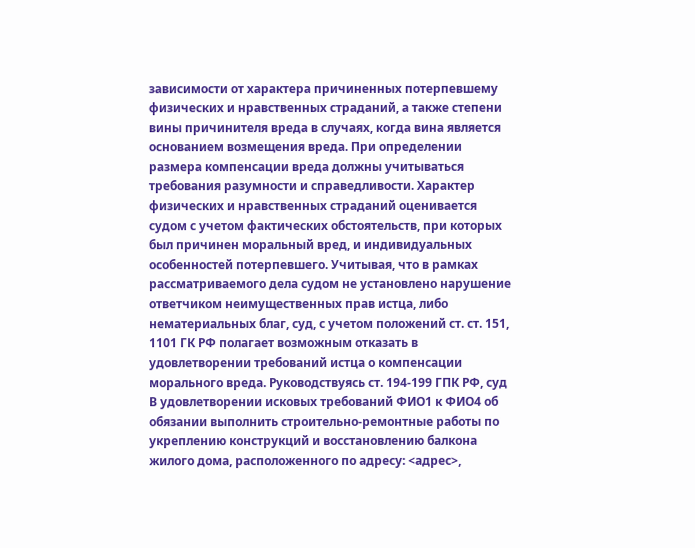зависимости от характера причиненных потерпевшему физических и нравственных страданий, а также степени вины причинителя вреда в случаях, когда вина является основанием возмещения вреда. При определении размера компенсации вреда должны учитываться требования разумности и справедливости. Характер физических и нравственных страданий оценивается судом с учетом фактических обстоятельств, при которых был причинен моральный вред, и индивидуальных особенностей потерпевшего. Учитывая, что в рамках рассматриваемого дела судом не установлено нарушение ответчиком неимущественных прав истца, либо нематериальных благ, суд, с учетом положений ст. ст. 151, 1101 ГК РФ полагает возможным отказать в удовлетворении требований истца о компенсации морального вреда. Руководствуясь ст. 194-199 ГПК РФ, суд В удовлетворении исковых требований ФИО1 к ФИО4 об обязании выполнить строительно-ремонтные работы по укреплению конструкций и восстановлению балкона жилого дома, расположенного по адресу: <адрес>,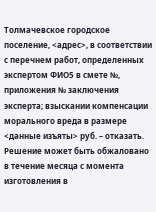Толмачевское городское поселение, <адрес>, в соответствии с перечнем работ, определенных экспертом ФИО5 в смете №, приложения № заключения эксперта; взыскании компенсации морального вреда в размере <данные изъяты> руб. – отказать. Решение может быть обжаловано в течение месяца с момента изготовления в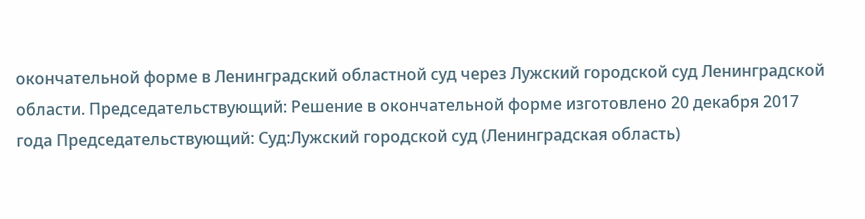окончательной форме в Ленинградский областной суд через Лужский городской суд Ленинградской области. Председательствующий: Решение в окончательной форме изготовлено 20 декабря 2017 года Председательствующий: Суд:Лужский городской суд (Ленинградская область)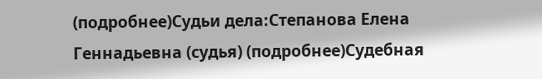(подробнее)Судьи дела:Степанова Елена Геннадьевна (судья) (подробнее)Судебная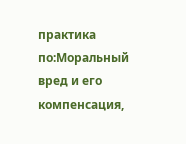практика по:Моральный вред и его компенсация,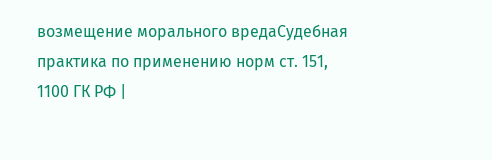возмещение морального вредаСудебная практика по применению норм ст. 151, 1100 ГК РФ |